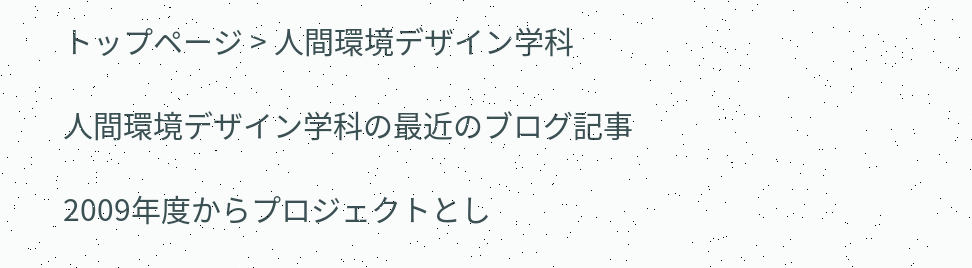トップページ > 人間環境デザイン学科

人間環境デザイン学科の最近のブログ記事

2009年度からプロジェクトとし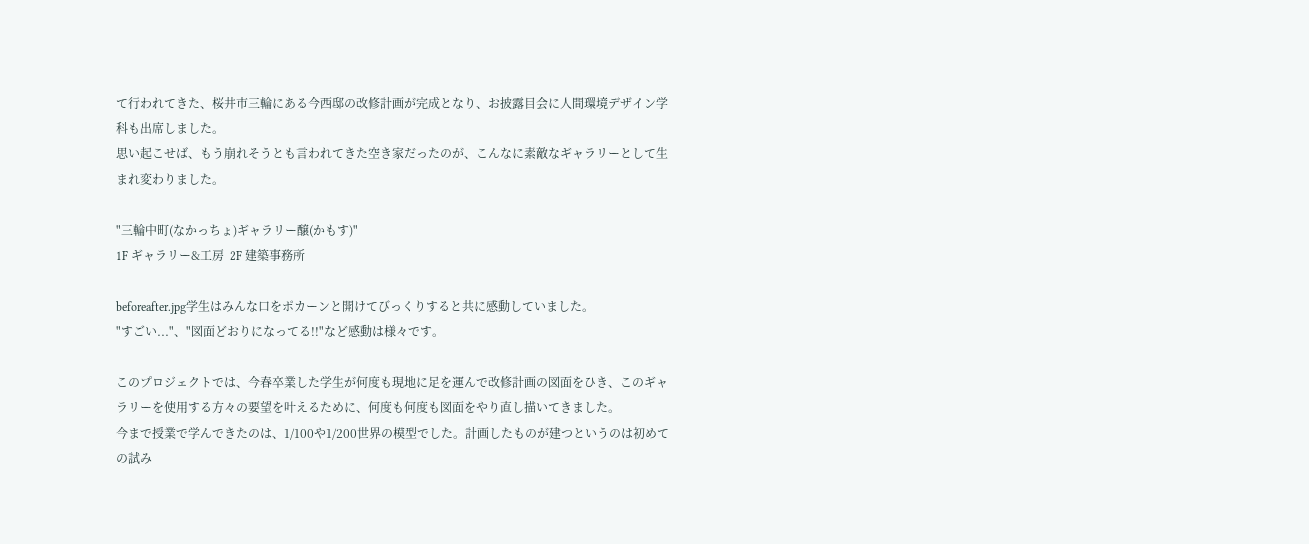て行われてきた、桜井市三輪にある今西邸の改修計画が完成となり、お披露目会に人間環境デザイン学科も出席しました。
思い起こせば、もう崩れそうとも言われてきた空き家だったのが、こんなに素敵なギャラリーとして生まれ変わりました。

"三輪中町(なかっちょ)ギャラリー醸(かもす)"
1F ギャラリー&工房  2F 建築事務所

beforeafter.jpg学生はみんな口をポカーンと開けてびっくりすると共に感動していました。
"すごい..."、"図面どおりになってる!!"など感動は様々です。

このプロジェクトでは、今春卒業した学生が何度も現地に足を運んで改修計画の図面をひき、このギャラリーを使用する方々の要望を叶えるために、何度も何度も図面をやり直し描いてきました。
今まで授業で学んできたのは、1/100や1/200世界の模型でした。計画したものが建つというのは初めての試み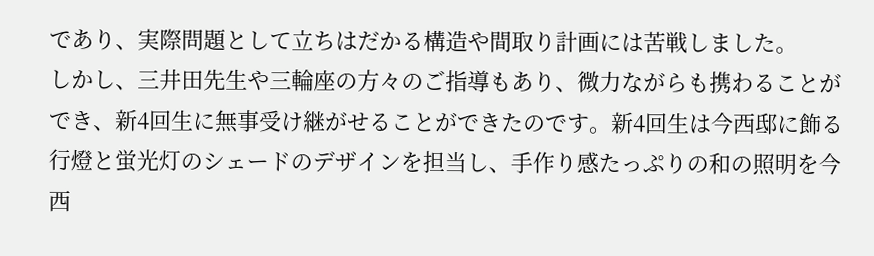であり、実際問題として立ちはだかる構造や間取り計画には苦戦しました。
しかし、三井田先生や三輪座の方々のご指導もあり、微力ながらも携わることができ、新4回生に無事受け継がせることができたのです。新4回生は今西邸に飾る行燈と蛍光灯のシェードのデザインを担当し、手作り感たっぷりの和の照明を今西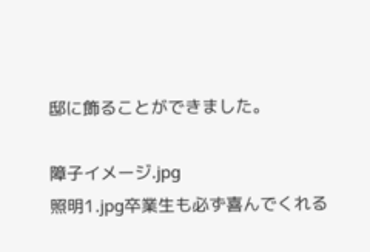邸に飾ることができました。

障子イメージ.jpg
照明1.jpg卒業生も必ず喜んでくれる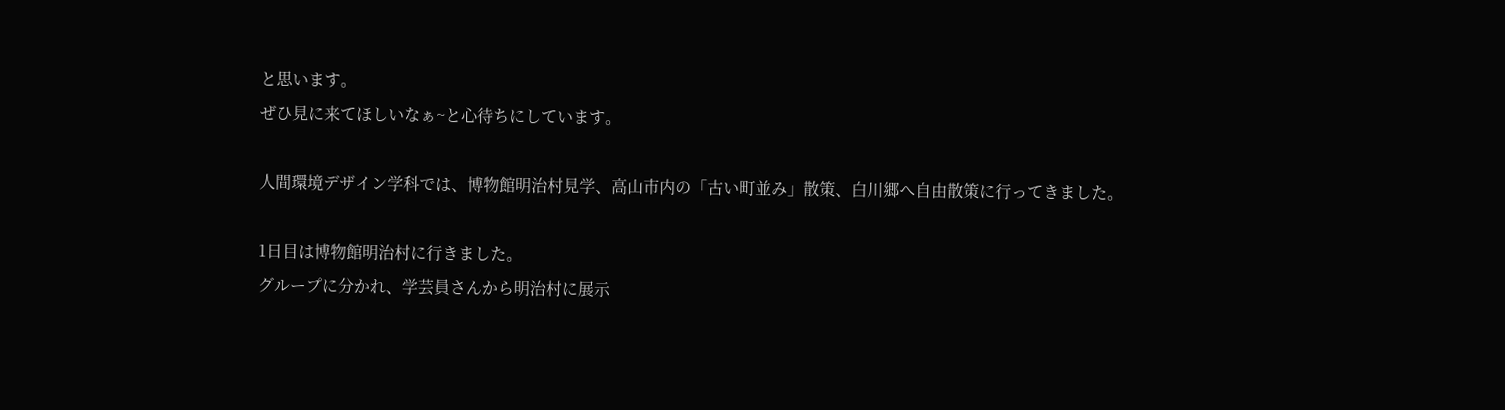と思います。
ぜひ見に来てほしいなぁ~と心待ちにしています。

人間環境デザイン学科では、博物館明治村見学、高山市内の「古い町並み」散策、白川郷へ自由散策に行ってきました。

1日目は博物館明治村に行きました。
グループに分かれ、学芸員さんから明治村に展示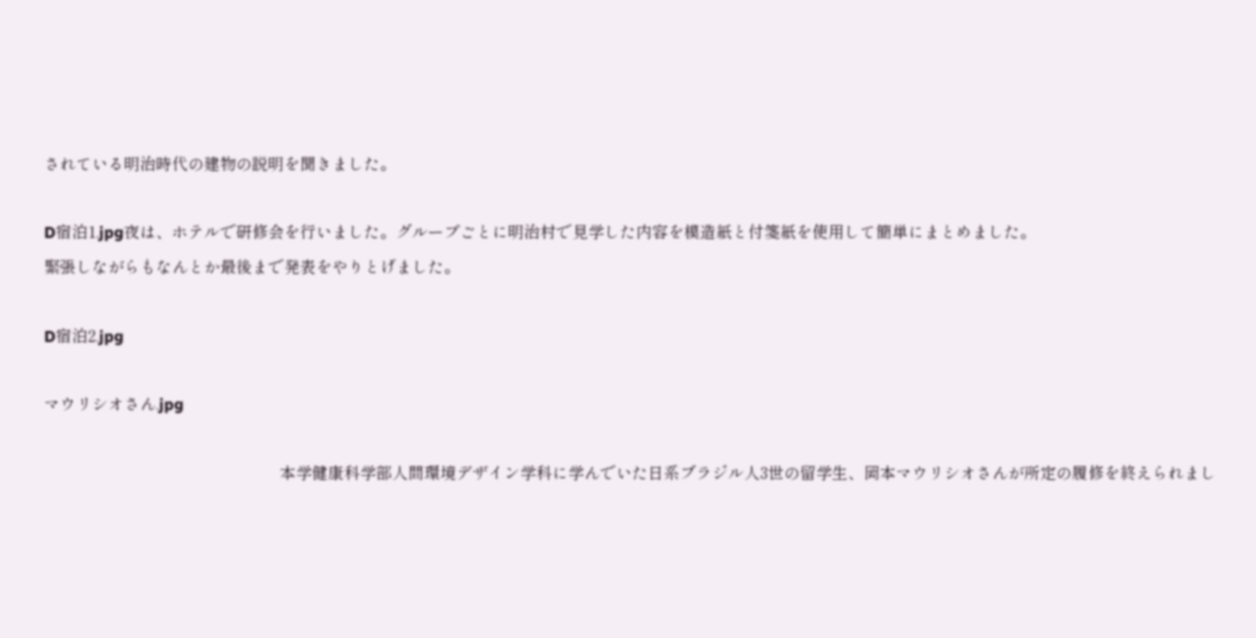されている明治時代の建物の説明を聞きました。

D宿泊1.jpg夜は、ホテルで研修会を行いました。グループごとに明治村で見学した内容を模造紙と付箋紙を使用して簡単にまとめました。
緊張しながらもなんとか最後まで発表をやりとげました。

D宿泊2.jpg

マウリシオさん.jpg

                                                           本学健康科学部人間環境デザイン学科に学んでいた日系ブラジル人3世の留学生、岡本マウリシオさんが所定の履修を終えられまし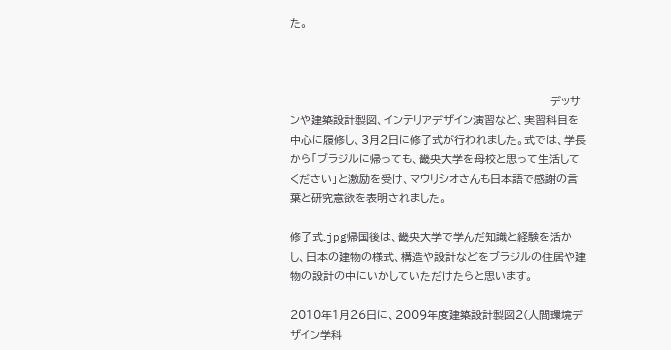た。



                                                                 デッサンや建築設計製図、インテリアデザイン演習など、実習科目を中心に履修し、3月2日に修了式が行われました。式では、学長から「ブラジルに帰っても、畿央大学を母校と思って生活してください」と激励を受け、マウリシオさんも日本語で感謝の言葉と研究意欲を表明されました。

修了式.jpg帰国後は、畿央大学で学んだ知識と経験を活かし、日本の建物の様式、構造や設計などをブラジルの住居や建物の設計の中にいかしていただけたらと思います。

2010年1月26日に、2009年度建築設計製図2(人間環境デザイン学科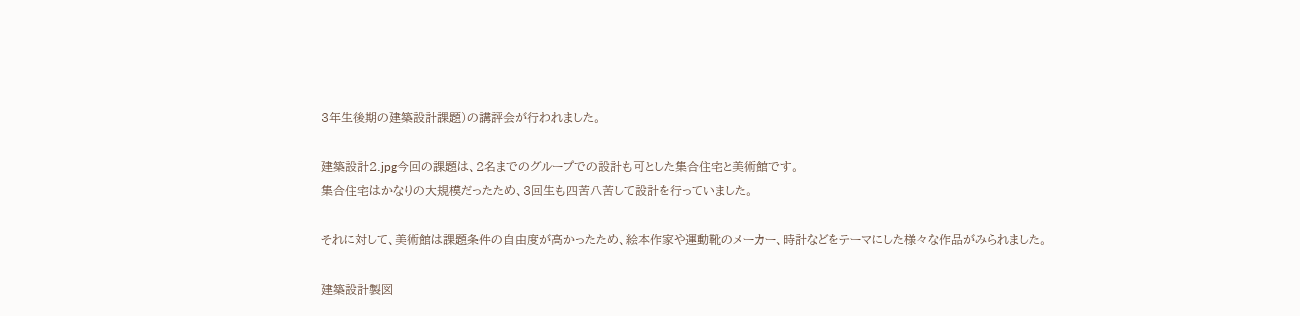3年生後期の建築設計課題)の講評会が行われました。

建築設計2.jpg今回の課題は、2名までのグループでの設計も可とした集合住宅と美術館です。
集合住宅はかなりの大規模だったため、3回生も四苦八苦して設計を行っていました。

それに対して、美術館は課題条件の自由度が高かったため、絵本作家や運動靴のメーカー、時計などをテーマにした様々な作品がみられました。

建築設計製図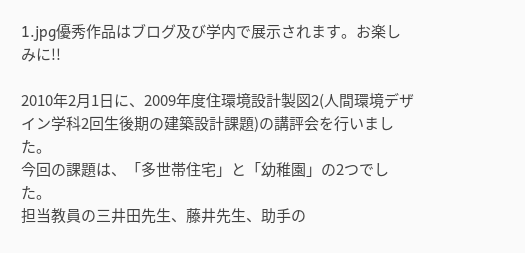1.jpg優秀作品はブログ及び学内で展示されます。お楽しみに!!

2010年2月1日に、2009年度住環境設計製図2(人間環境デザイン学科2回生後期の建築設計課題)の講評会を行いました。
今回の課題は、「多世帯住宅」と「幼稚園」の2つでした。
担当教員の三井田先生、藤井先生、助手の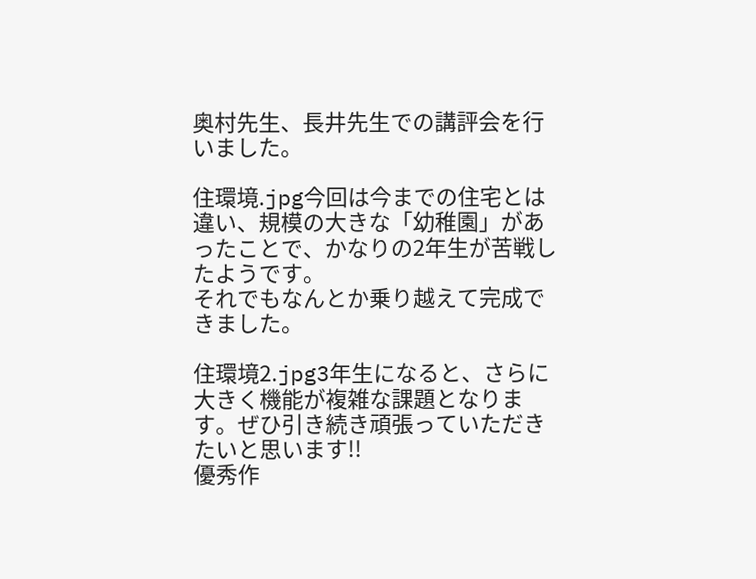奥村先生、長井先生での講評会を行いました。

住環境.jpg今回は今までの住宅とは違い、規模の大きな「幼稚園」があったことで、かなりの2年生が苦戦したようです。
それでもなんとか乗り越えて完成できました。

住環境2.jpg3年生になると、さらに大きく機能が複雑な課題となります。ぜひ引き続き頑張っていただきたいと思います!!
優秀作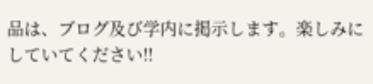品は、ブログ及び学内に掲示します。楽しみにしていてください!!